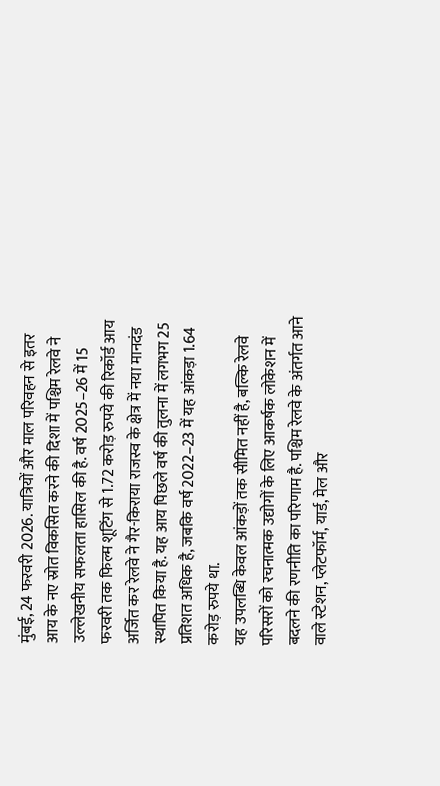मुंबई, 24 फरवरी 2026. यात्रियों और माल परिवहन से इतर आय के नए स्रोत विकसित करने की दिशा में पश्चिम रेलवे ने उल्लेखनीय सफलता हासिल की है. वर्ष 2025–26 में 15 फरवरी तक फिल्म शूटिंग से 1.72 करोड़ रुपये की रिकॉर्ड आय अर्जित कर रेलवे ने गैर-किराया राजस्व के क्षेत्र में नया मानदंड स्थापित किया है. यह आय पिछले वर्ष की तुलना में लगभग 25 प्रतिशत अधिक है, जबकि वर्ष 2022–23 में यह आंकड़ा 1.64 करोड़ रुपये था.
यह उपलब्धि केवल आंकड़ों तक सीमित नहीं है, बल्कि रेलवे परिसरों को रचनात्मक उद्योगों के लिए आकर्षक लोकेशन में बदलने की रणनीति का परिणाम है. पश्चिम रेलवे के अंतर्गत आने वाले स्टेशन, प्लेटफॉर्म, यार्ड, मेल और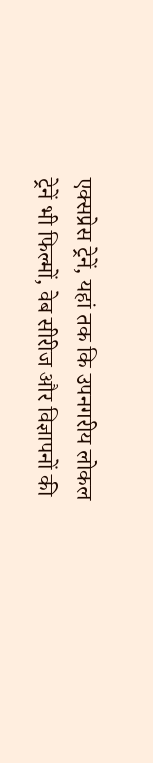एक्सप्रेस ट्रेनें, यहां तक कि उपनगरीय लोकल ट्रेनें भी फिल्मों, वेब सीरीज और विज्ञापनों की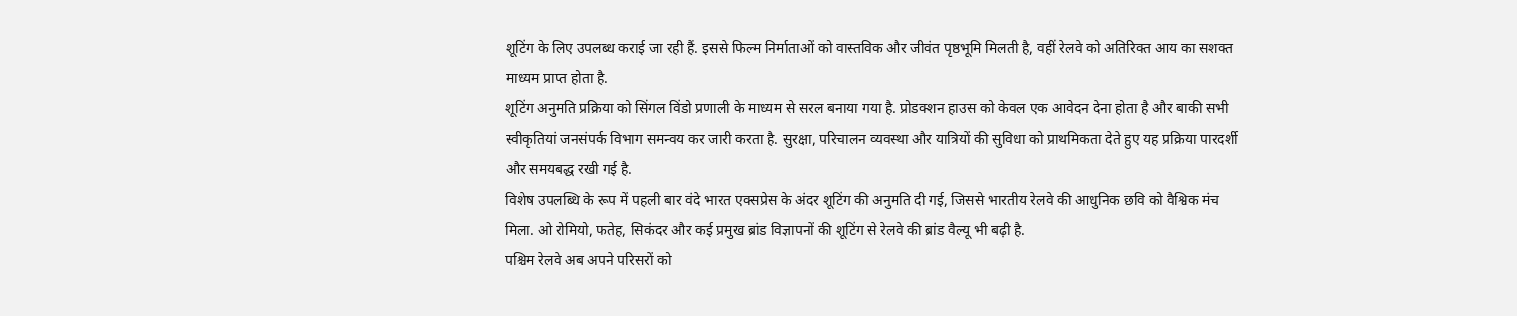शूटिंग के लिए उपलब्ध कराई जा रही हैं. इससे फिल्म निर्माताओं को वास्तविक और जीवंत पृष्ठभूमि मिलती है, वहीं रेलवे को अतिरिक्त आय का सशक्त माध्यम प्राप्त होता है.
शूटिंग अनुमति प्रक्रिया को सिंगल विंडो प्रणाली के माध्यम से सरल बनाया गया है. प्रोडक्शन हाउस को केवल एक आवेदन देना होता है और बाकी सभी स्वीकृतियां जनसंपर्क विभाग समन्वय कर जारी करता है. सुरक्षा, परिचालन व्यवस्था और यात्रियों की सुविधा को प्राथमिकता देते हुए यह प्रक्रिया पारदर्शी और समयबद्ध रखी गई है.
विशेष उपलब्धि के रूप में पहली बार वंदे भारत एक्सप्रेस के अंदर शूटिंग की अनुमति दी गई, जिससे भारतीय रेलवे की आधुनिक छवि को वैश्विक मंच मिला. ओ रोमियो, फतेह, सिकंदर और कई प्रमुख ब्रांड विज्ञापनों की शूटिंग से रेलवे की ब्रांड वैल्यू भी बढ़ी है.
पश्चिम रेलवे अब अपने परिसरों को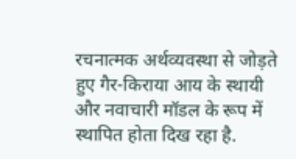रचनात्मक अर्थव्यवस्था से जोड़ते हुए गैर-किराया आय के स्थायी और नवाचारी मॉडल के रूप में स्थापित होता दिख रहा है.